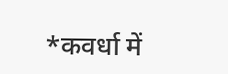*कवर्धा में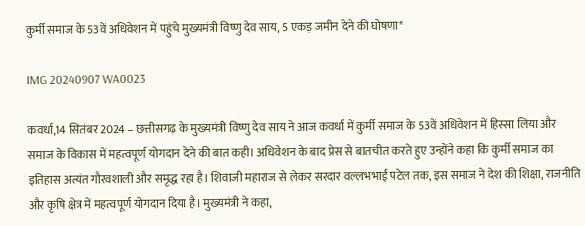कुर्मी समाज के 53वें अधिवेशन में पहुंचे मुख्यमंत्री विष्णु देव साय, 5 एकड़ जमीन देने की घोषणा*

IMG 20240907 WA0023

कवर्धा,14 सितंबर 2024 – छत्तीसगढ़ के मुख्यमंत्री विष्णु देव साय ने आज कवर्धा में कुर्मी समाज के 53वें अधिवेशन में हिस्सा लिया और समाज के विकास में महत्वपूर्ण योगदान देने की बात कही। अधिवेशन के बाद प्रेस से बातचीत करते हुए उन्होंने कहा कि कुर्मी समाज का इतिहास अत्यंत गौरवशाली और समृद्ध रहा है। शिवाजी महाराज से लेकर सरदार वल्लभभाई पटेल तक, इस समाज ने देश की शिक्षा, राजनीति और कृषि क्षेत्र में महत्वपूर्ण योगदान दिया है। मुख्यमंत्री ने कहा,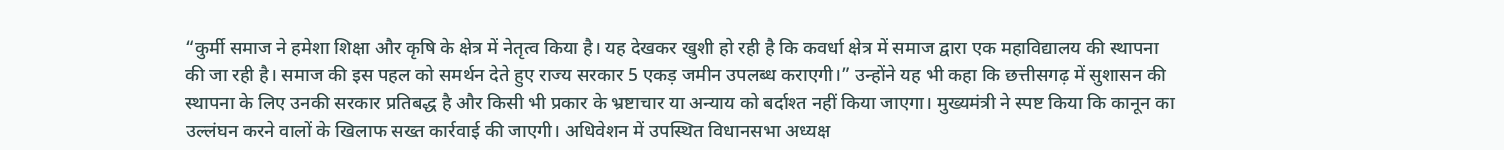“कुर्मी समाज ने हमेशा शिक्षा और कृषि के क्षेत्र में नेतृत्व किया है। यह देखकर खुशी हो रही है कि कवर्धा क्षेत्र में समाज द्वारा एक महाविद्यालय की स्थापना की जा रही है। समाज की इस पहल को समर्थन देते हुए राज्य सरकार 5 एकड़ जमीन उपलब्ध कराएगी।” उन्होंने यह भी कहा कि छत्तीसगढ़ में सुशासन की स्थापना के लिए उनकी सरकार प्रतिबद्ध है और किसी भी प्रकार के भ्रष्टाचार या अन्याय को बर्दाश्त नहीं किया जाएगा। मुख्यमंत्री ने स्पष्ट किया कि कानून का उल्लंघन करने वालों के खिलाफ सख्त कार्रवाई की जाएगी। अधिवेशन में उपस्थित विधानसभा अध्यक्ष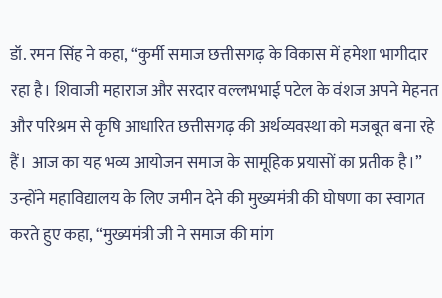डॉ. रमन सिंह ने कहा, “कुर्मी समाज छत्तीसगढ़ के विकास में हमेशा भागीदार रहा है। शिवाजी महाराज और सरदार वल्लभभाई पटेल के वंशज अपने मेहनत और परिश्रम से कृषि आधारित छत्तीसगढ़ की अर्थव्यवस्था को मजबूत बना रहे हैं। आज का यह भव्य आयोजन समाज के सामूहिक प्रयासों का प्रतीक है।” उन्होंने महाविद्यालय के लिए जमीन देने की मुख्यमंत्री की घोषणा का स्वागत करते हुए कहा, “मुख्यमंत्री जी ने समाज की मांग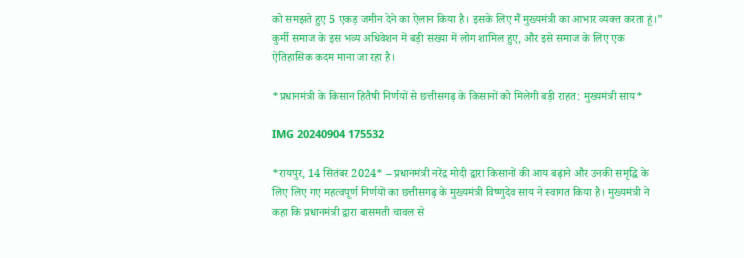को समझते हुए 5 एकड़ जमीन देने का ऐलान किया है। इसके लिए मैं मुख्यमंत्री का आभार व्यक्त करता हूं।” कुर्मी समाज के इस भव्य अधिवेशन में बड़ी संख्या में लोग शामिल हुए, और इसे समाज के लिए एक ऐतिहासिक कदम माना जा रहा है।

*प्रधानमंत्री के किसान हितैषी निर्णयों से छत्तीसगढ़ के किसानों को मिलेगी बड़ी राहत: मुख्यमंत्री साय*

IMG 20240904 175532

*रायपुर, 14 सितंबर 2024* – प्रधानमंत्री नरेंद्र मोदी द्वारा किसानों की आय बढ़ाने और उनकी समृद्धि के लिए लिए गए महत्वपूर्ण निर्णयों का छत्तीसगढ़ के मुख्यमंत्री विष्णुदेव साय ने स्वागत किया है। मुख्यमंत्री ने कहा कि प्रधानमंत्री द्वारा बासमती चावल से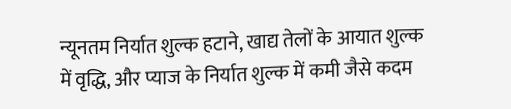न्यूनतम निर्यात शुल्क हटाने, खाद्य तेलों के आयात शुल्क में वृद्धि, और प्याज के निर्यात शुल्क में कमी जैसे कदम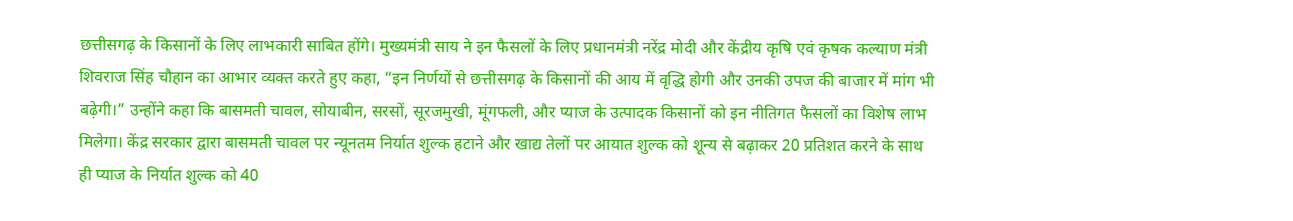छत्तीसगढ़ के किसानों के लिए लाभकारी साबित होंगे। मुख्यमंत्री साय ने इन फैसलों के लिए प्रधानमंत्री नरेंद्र मोदी और केंद्रीय कृषि एवं कृषक कल्याण मंत्री शिवराज सिंह चौहान का आभार व्यक्त करते हुए कहा, “इन निर्णयों से छत्तीसगढ़ के किसानों की आय में वृद्धि होगी और उनकी उपज की बाजार में मांग भी बढ़ेगी।” उन्होंने कहा कि बासमती चावल, सोयाबीन, सरसों, सूरजमुखी, मूंगफली, और प्याज के उत्पादक किसानों को इन नीतिगत फैसलों का विशेष लाभ मिलेगा। केंद्र सरकार द्वारा बासमती चावल पर न्यूनतम निर्यात शुल्क हटाने और खाद्य तेलों पर आयात शुल्क को शून्य से बढ़ाकर 20 प्रतिशत करने के साथ ही प्याज के निर्यात शुल्क को 40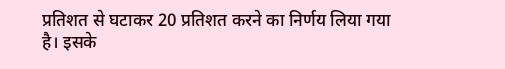प्रतिशत से घटाकर 20 प्रतिशत करने का निर्णय लिया गया है। इसके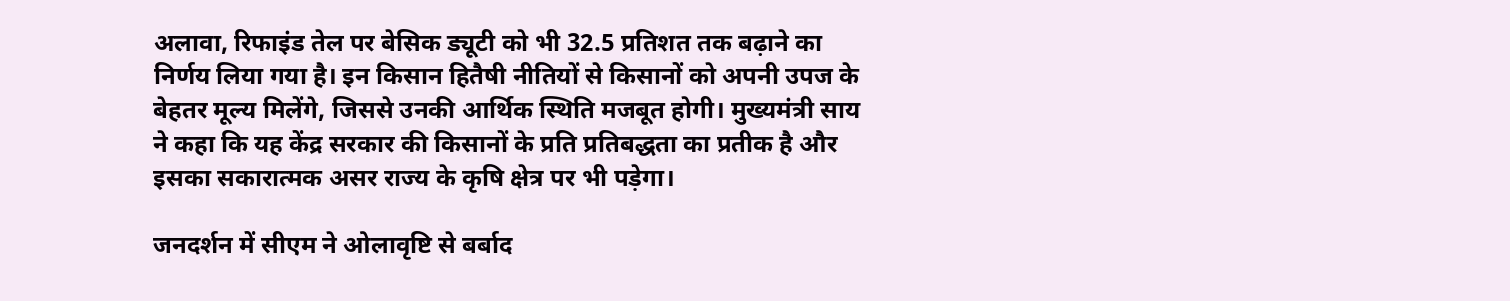अलावा, रिफाइंड तेल पर बेसिक ड्यूटी को भी 32.5 प्रतिशत तक बढ़ाने का निर्णय लिया गया है। इन किसान हितैषी नीतियों से किसानों को अपनी उपज के बेहतर मूल्य मिलेंगे, जिससे उनकी आर्थिक स्थिति मजबूत होगी। मुख्यमंत्री साय ने कहा कि यह केंद्र सरकार की किसानों के प्रति प्रतिबद्धता का प्रतीक है और इसका सकारात्मक असर राज्य के कृषि क्षेत्र पर भी पड़ेगा।

जनदर्शन में सीएम ने ओलावृष्टि से बर्बाद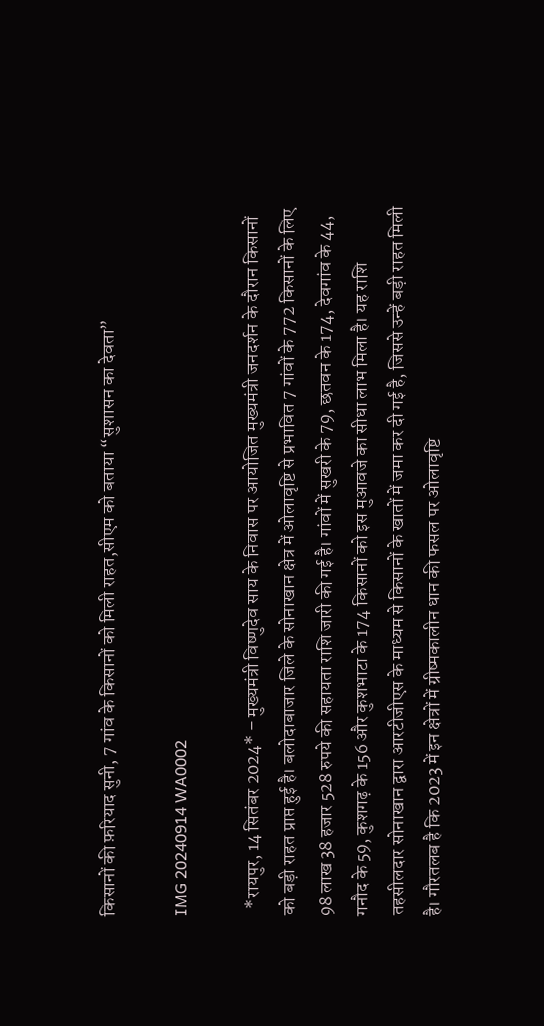किसानों की फ़रियाद सुनी, 7 गांव के किसानों को मिली राहत,सीएम को बताया “सुशासन का देवता”

IMG 20240914 WA0002

  *रायपुर, 14 सितंबर 2024* – मुख्यमंत्री विष्णुदेव साय के निवास पर आयोजित मुख्यमंत्री जनदर्शन के दौरान किसानों को बड़ी राहत प्राप्त हुई है। बलोदाबाजार जिले के सोनाखान क्षेत्र में ओलावृष्टि से प्रभावित 7 गांवों के 772 किसानों के लिए 98 लाख 38 हजार 528 रुपये की सहायता राशि जारी की गई है। गांवों में सुखरी के 79, छतवन के 174, देवगांव के 44, गनौद के 59, कुशगढ़ के 156 और कुशभाटा के 174 किसानों को इस मुआवजे का सीधा लाभ मिला है। यह राशि तहसीलदार सोनाखान द्वारा आरटीजीएस के माध्यम से किसानों के खातों में जमा कर दी गई है, जिससे उन्हें बड़ी राहत मिली है। गौरतलब है कि 2023 में इन क्षेत्रों में ग्रीष्मकालीन धान की फसल पर ओलावृष्टि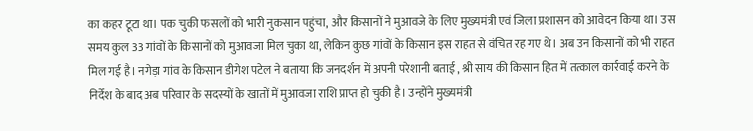का कहर टूटा था। पक चुकी फसलों को भारी नुकसान पहुंचा, और किसानों ने मुआवजे के लिए मुख्यमंत्री एवं जिला प्रशासन को आवेदन किया था। उस समय कुल 33 गांवों के किसानों को मुआवजा मिल चुका था, लेकिन कुछ गांवों के किसान इस राहत से वंचित रह गए थे। अब उन किसानों को भी राहत मिल गई है। नगेड़ा गांव के किसान डीगेश पटेल ने बताया कि जनदर्शन में अपनी परेशानी बताई , श्री साय की किसान हित में तत्काल कार्रवाई करने के निर्देश के बाद अब परिवार के सदस्यों के खातों में मुआवजा राशि प्राप्त हो चुकी है। उन्होंने मुख्यमंत्री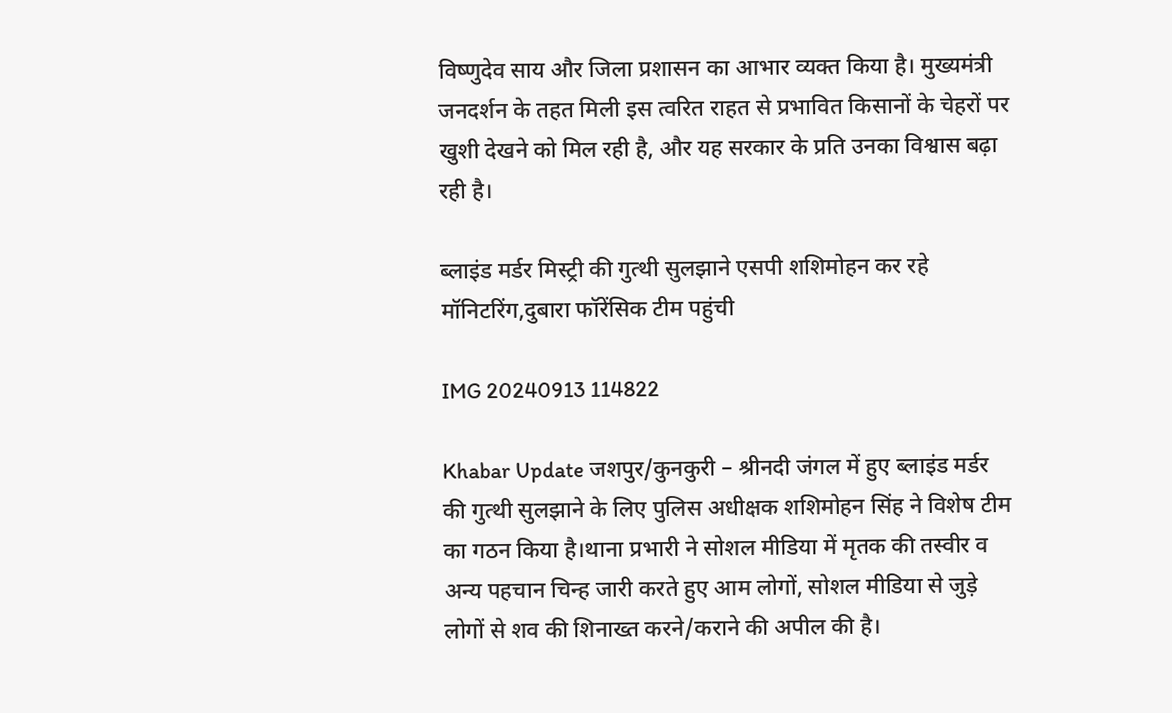विष्णुदेव साय और जिला प्रशासन का आभार व्यक्त किया है। मुख्यमंत्री जनदर्शन के तहत मिली इस त्वरित राहत से प्रभावित किसानों के चेहरों पर खुशी देखने को मिल रही है, और यह सरकार के प्रति उनका विश्वास बढ़ा रही है।

ब्लाइंड मर्डर मिस्ट्री की गुत्थी सुलझाने एसपी शशिमोहन कर रहे मॉनिटरिंग,दुबारा फॉरेंसिक टीम पहुंची

IMG 20240913 114822

Khabar Update जशपुर/कुनकुरी – श्रीनदी जंगल में हुए ब्लाइंड मर्डर की गुत्थी सुलझाने के लिए पुलिस अधीक्षक शशिमोहन सिंह ने विशेष टीम का गठन किया है।थाना प्रभारी ने सोशल मीडिया में मृतक की तस्वीर व अन्य पहचान चिन्ह जारी करते हुए आम लोगों, सोशल मीडिया से जुड़े लोगों से शव की शिनाख्त करने/कराने की अपील की है।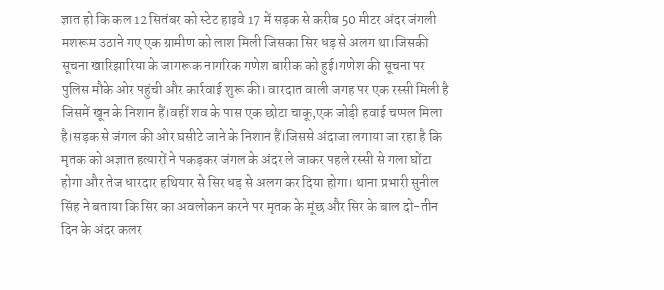ज्ञात हो कि कल 12 सितंबर को स्टेट हाइवे 17 में सड़क से करीब 50 मीटर अंदर जंगली मशरूम उठाने गए एक ग्रामीण को लाश मिली जिसका सिर धड़ से अलग था।जिसकी सूचना खारिझारिया के जागरूक नागरिक गणेश बारीक को हुई।गणेश की सूचना पर पुलिस मौके ओर पहुंची और कार्रवाई शुरू की। वारदात वाली जगह पर एक रस्सी मिली है जिसमें खून के निशान हैं।वहीं शव के पास एक छोटा चाकू,एक जोड़ी हवाई चप्पल मिला है।सड़क से जंगल की ओर घसीटे जाने के निशान हैं।जिससे अंदाजा लगाया जा रहा है कि मृतक को अज्ञात हत्यारों ने पकड़कर जंगल के अंदर ले जाकर पहले रस्सी से गला घोंटा होगा और तेज धारदार हथियार से सिर धड़ से अलग कर दिया होगा। थाना प्रभारी सुनील सिंह ने बताया कि सिर का अवलोकन करने पर मृतक के मूंछ और सिर के बाल दो-तीन दिन के अंदर कलर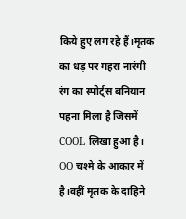किये हुए लग रहे हैं।मृतक का धड़ पर गहरा नारंगी रंग का स्पोर्ट्स बनियान पहना मिला है जिसमें COOL लिखा हुआ है। OO चश्मे के आकार में है।वहीं मृतक के दाहिने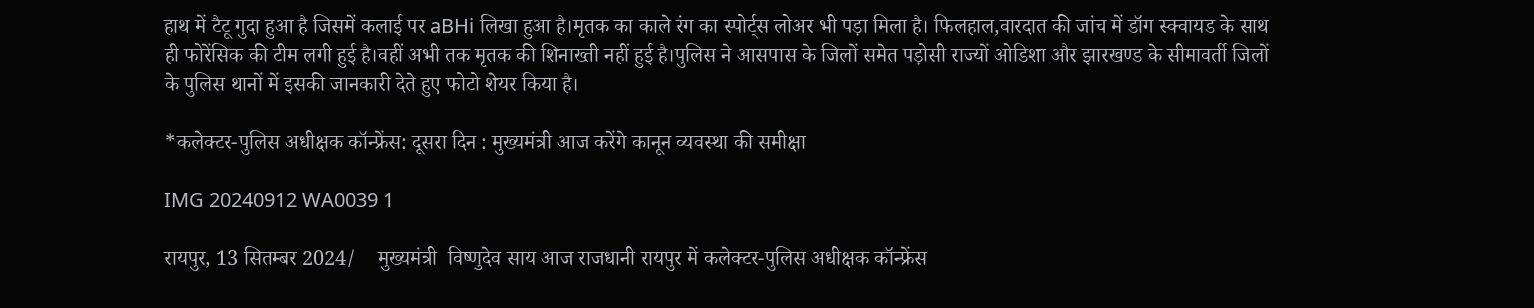हाथ में टैटू गुदा हुआ है जिसमें कलाई पर aBHi लिखा हुआ है।मृतक का काले रंग का स्पोर्ट्स लोअर भी पड़ा मिला है। फिलहाल,वारदात की जांच में डॉग स्क्वायड के साथ ही फोरेंसिक की टीम लगी हुई है।वहीं अभी तक मृतक की शिनाख्ती नहीं हुई है।पुलिस ने आसपास के जिलों समेत पड़ोसी राज्यों ओडिशा और झारखण्ड के सीमावर्ती जिलों के पुलिस थानों में इसकी जानकारी देते हुए फोटो शेयर किया है।

*कलेक्टर-पुलिस अधीक्षक कॉन्फ्रेंस: दूसरा दिन : मुख्यमंत्री आज करेंगे कानून व्यवस्था की समीक्षा

IMG 20240912 WA0039 1

रायपुर, 13 सितम्बर 2024/    मुख्यमंत्री  विष्णुदेव साय आज राजधानी रायपुर में कलेक्टर-पुलिस अधीक्षक कॉन्फ्रेंस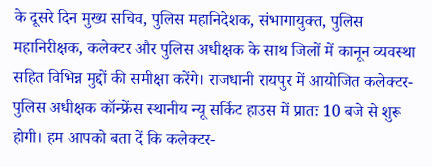के दूसरे दिन मुख्य सचिव, पुलिस महानिदेशक, संभागायुक्त, पुलिस महानिरीक्षक, कलेक्टर और पुलिस अधीक्षक के साथ जिलों में कानून व्यवस्था सहित विभिन्न मुद्दों की समीक्षा करेंगे। राजधानी रायपुर में आयोजित कलेक्टर-पुलिस अधीक्षक कॉन्फ्रेंस स्थानीय न्यू सर्किट हाउस में प्रातः 10 बजे से शुरू होगी। हम आपको बता दें कि कलेक्टर-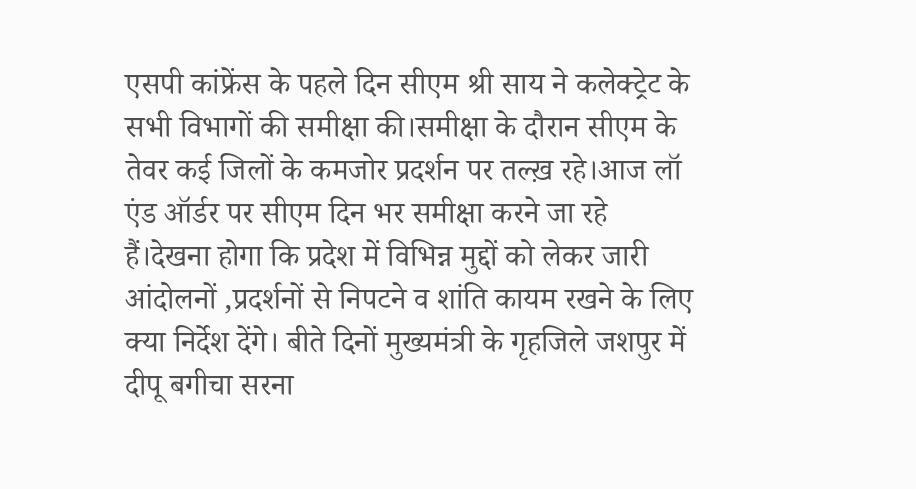एसपी कांफ्रेंस के पहले दिन सीएम श्री साय ने कलेक्ट्रेट के सभी विभागों की समीक्षा की।समीक्षा के दौरान सीएम के तेवर कई जिलों के कमजोर प्रदर्शन पर तल्ख़ रहे।आज लॉ एंड ऑर्डर पर सीएम दिन भर समीक्षा करने जा रहे हैं।देखना होगा कि प्रदेश में विभिन्न मुद्दों को लेकर जारी आंदोलनों ,प्रदर्शनों से निपटने व शांति कायम रखने के लिए क्या निर्देश देंगे। बीते दिनों मुख्यमंत्री के गृहजिले जशपुर में दीपू बगीचा सरना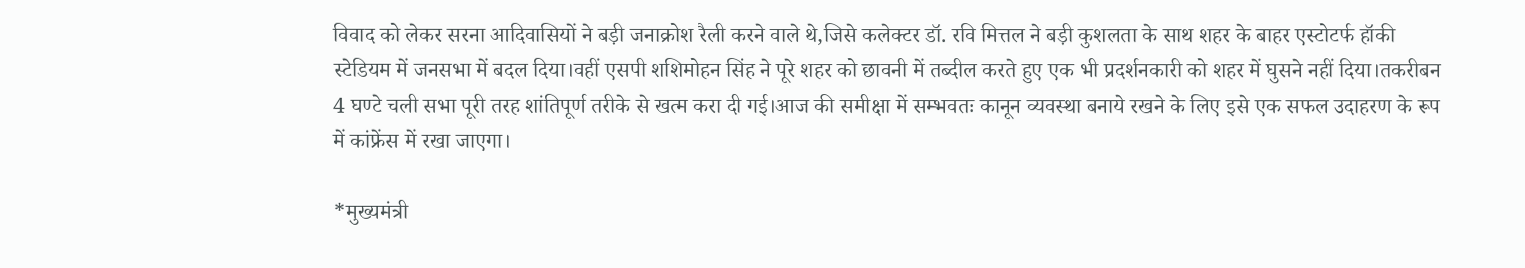विवाद को लेकर सरना आदिवासियों ने बड़ी जनाक्रोश रैली करने वाले थे,जिसे कलेक्टर डॉ. रवि मित्तल ने बड़ी कुशलता के साथ शहर के बाहर एस्टोटर्फ हॉकी स्टेडियम में जनसभा में बदल दिया।वहीं एसपी शशिमोहन सिंह ने पूरे शहर को छावनी में तब्दील करते हुए एक भी प्रदर्शनकारी को शहर में घुसने नहीं दिया।तकरीबन 4 घण्टे चली सभा पूरी तरह शांतिपूर्ण तरीके से खत्म करा दी गई।आज की समीक्षा में सम्भवतः कानून व्यवस्था बनाये रखने के लिए इसे एक सफल उदाहरण के रूप में कांफ्रेंस में रखा जाएगा।

*मुख्यमंत्री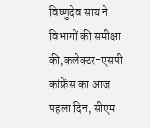विष्णुदेव साय ने विभागों की समीक्षा की,कलेक्टर-एसपी कांफ्रेंस का आज पहला दिन, सीएम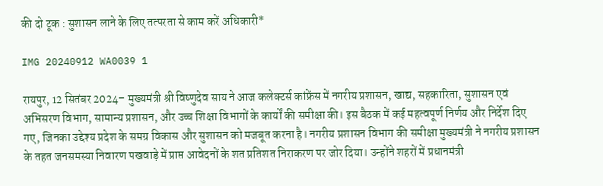की दो टूक : सुशासन लाने के लिए तत्परता से काम करें अधिकारी*

IMG 20240912 WA0039 1

रायपुर, 12 सितंबर 2024– मुख्यमंत्री श्री विष्णुदेव साय ने आज कलेक्टर्स कांफ्रेंस में नगरीय प्रशासन, खाद्य, सहकारिता, सुशासन एवं अभिसरण विभाग, सामान्य प्रशासन, और उच्च शिक्षा विभागों के कार्यों की समीक्षा की। इस बैठक में कई महत्वपूर्ण निर्णय और निर्देश दिए गए, जिनका उद्देश्य प्रदेश के समग्र विकास और सुशासन को मजबूत करना है। नगरीय प्रशासन विभाग की समीक्षा मुख्यमंत्री ने नगरीय प्रशासन के तहत जनसमस्या निवारण पखवाड़े में प्राप्त आवेदनों के शत प्रतिशत निराकरण पर जोर दिया। उन्होंने शहरों में प्रधानमंत्री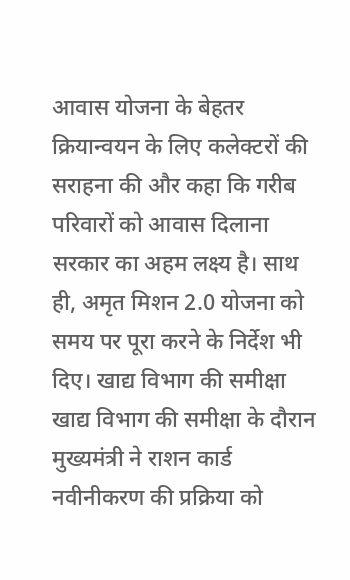आवास योजना के बेहतर क्रियान्वयन के लिए कलेक्टरों की सराहना की और कहा कि गरीब परिवारों को आवास दिलाना सरकार का अहम लक्ष्य है। साथ ही, अमृत मिशन 2.0 योजना को समय पर पूरा करने के निर्देश भी दिए। खाद्य विभाग की समीक्षा खाद्य विभाग की समीक्षा के दौरान मुख्यमंत्री ने राशन कार्ड नवीनीकरण की प्रक्रिया को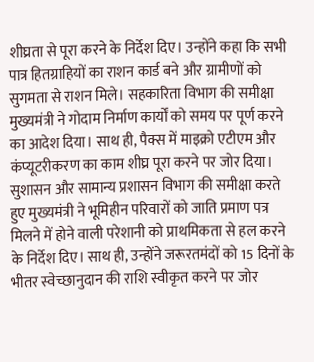शीघ्रता से पूरा करने के निर्देश दिए। उन्होंने कहा कि सभी पात्र हितग्राहियों का राशन कार्ड बने और ग्रामीणों को सुगमता से राशन मिले। सहकारिता विभाग की समीक्षा मुख्यमंत्री ने गोदाम निर्माण कार्यों को समय पर पूर्ण करने का आदेश दिया। साथ ही, पैक्स में माइक्रो एटीएम और कंप्यूटरीकरण का काम शीघ्र पूरा करने पर जोर दिया। सुशासन और सामान्य प्रशासन विभाग की समीक्षा करते हुए मुख्यमंत्री ने भूमिहीन परिवारों को जाति प्रमाण पत्र मिलने में होने वाली परेशानी को प्राथमिकता से हल करने के निर्देश दिए। साथ ही, उन्होंने जरूरतमंदों को 15 दिनों के भीतर स्वेच्छानुदान की राशि स्वीकृत करने पर जोर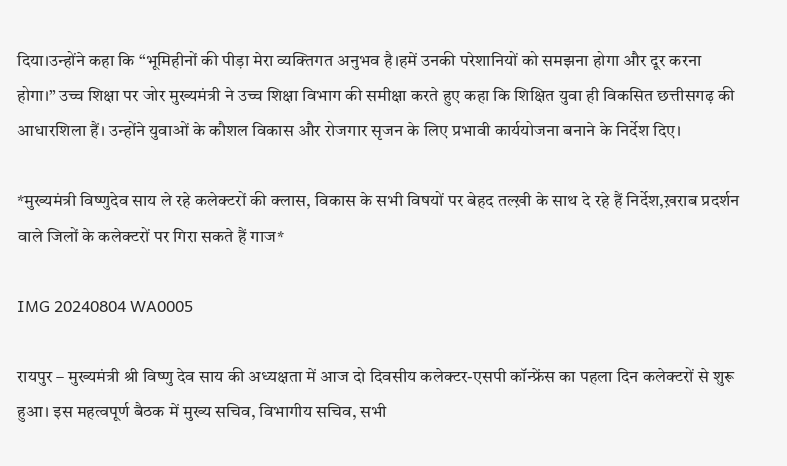दिया।उन्होंने कहा कि “भूमिहीनों की पीड़ा मेरा व्यक्तिगत अनुभव है।हमें उनकी परेशानियों को समझना होगा और दूर करना होगा।” उच्च शिक्षा पर जोर मुख्यमंत्री ने उच्च शिक्षा विभाग की समीक्षा करते हुए कहा कि शिक्षित युवा ही विकसित छत्तीसगढ़ की आधारशिला हैं। उन्होंने युवाओं के कौशल विकास और रोजगार सृजन के लिए प्रभावी कार्ययोजना बनाने के निर्देश दिए।

*मुख्यमंत्री विष्णुदेव साय ले रहे कलेक्टरों की क्लास, विकास के सभी विषयों पर बेहद तल्ख़ी के साथ दे रहे हैं निर्देश,ख़राब प्रदर्शन वाले जिलों के कलेक्टरों पर गिरा सकते हैं गाज*

IMG 20240804 WA0005

रायपुर – मुख्यमंत्री श्री विष्णु देव साय की अध्यक्षता में आज दो दिवसीय कलेक्टर-एसपी कॉन्फ्रेंस का पहला दिन कलेक्टरों से शुरू हुआ। इस महत्वपूर्ण बैठक में मुख्य सचिव, विभागीय सचिव, सभी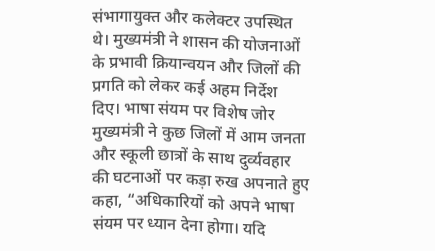संभागायुक्त और कलेक्टर उपस्थित थे। मुख्यमंत्री ने शासन की योजनाओं के प्रभावी क्रियान्वयन और जिलों की प्रगति को लेकर कई अहम निर्देश दिए। भाषा संयम पर विशेष जोर मुख्यमंत्री ने कुछ जिलों में आम जनता और स्कूली छात्रों के साथ दुर्व्यवहार की घटनाओं पर कड़ा रुख अपनाते हुए कहा, “अधिकारियों को अपने भाषा संयम पर ध्यान देना होगा। यदि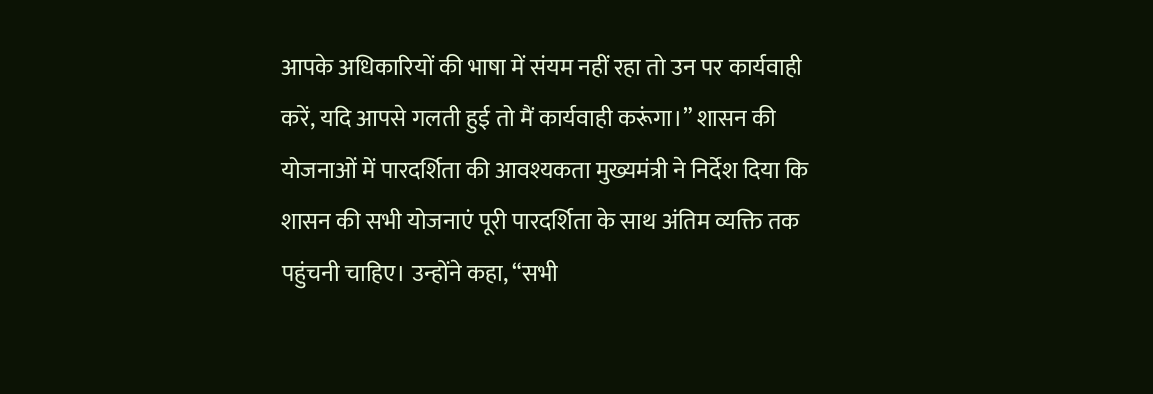आपके अधिकारियों की भाषा में संयम नहीं रहा तो उन पर कार्यवाही करें, यदि आपसे गलती हुई तो मैं कार्यवाही करूंगा।” शासन की योजनाओं में पारदर्शिता की आवश्यकता मुख्यमंत्री ने निर्देश दिया कि शासन की सभी योजनाएं पूरी पारदर्शिता के साथ अंतिम व्यक्ति तक पहुंचनी चाहिए। उन्होंने कहा, “सभी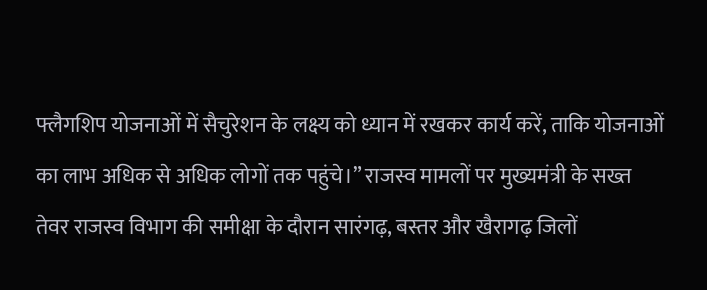फ्लैगशिप योजनाओं में सैचुरेशन के लक्ष्य को ध्यान में रखकर कार्य करें, ताकि योजनाओं का लाभ अधिक से अधिक लोगों तक पहुंचे।” राजस्व मामलों पर मुख्यमंत्री के सख्त तेवर राजस्व विभाग की समीक्षा के दौरान सारंगढ़, बस्तर और खैरागढ़ जिलों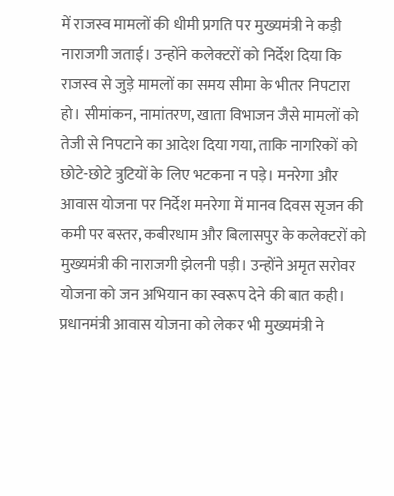में राजस्व मामलों की धीमी प्रगति पर मुख्यमंत्री ने कड़ी नाराजगी जताई। उन्होंने कलेक्टरों को निर्देश दिया कि राजस्व से जुड़े मामलों का समय सीमा के भीतर निपटारा हो। सीमांकन, नामांतरण, खाता विभाजन जैसे मामलों को तेजी से निपटाने का आदेश दिया गया, ताकि नागरिकों को छोटे-छोटे त्रुटियों के लिए भटकना न पड़े। मनरेगा और आवास योजना पर निर्देश मनरेगा में मानव दिवस सृजन की कमी पर बस्तर, कबीरधाम और बिलासपुर के कलेक्टरों को मुख्यमंत्री की नाराजगी झेलनी पड़ी। उन्होंने अमृत सरोवर योजना को जन अभियान का स्वरूप देने की बात कही। प्रधानमंत्री आवास योजना को लेकर भी मुख्यमंत्री ने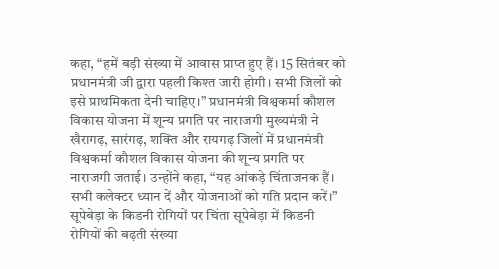कहा, “हमें बड़ी संख्या में आवास प्राप्त हुए हैं। 15 सितंबर को प्रधानमंत्री जी द्वारा पहली किश्त जारी होगी। सभी जिलों को इसे प्राथमिकता देनी चाहिए।” प्रधानमंत्री विश्वकर्मा कौशल विकास योजना में शून्य प्रगति पर नाराजगी मुख्यमंत्री ने खैरागढ़, सारंगढ़, शक्ति और रायगढ़ जिलों में प्रधानमंत्री विश्वकर्मा कौशल विकास योजना की शून्य प्रगति पर नाराजगी जताई। उन्होंने कहा, “यह आंकड़े चिंताजनक हैं। सभी कलेक्टर ध्यान दें और योजनाओं को गति प्रदान करें।” सूपेबेड़ा के किडनी रोगियों पर चिंता सूपेबेड़ा में किडनी रोगियों की बढ़ती संख्या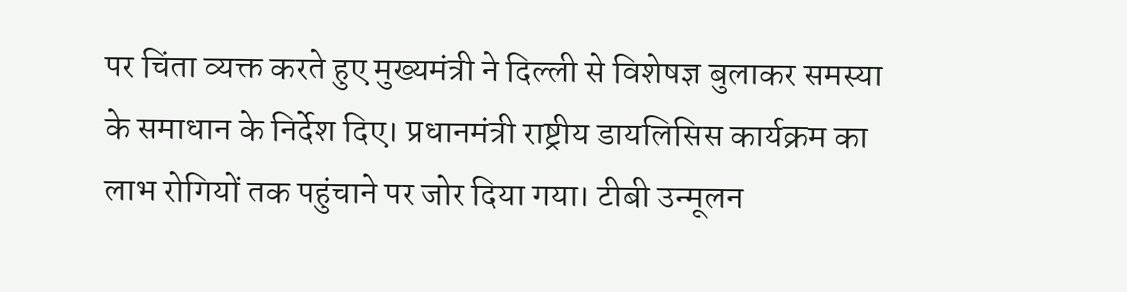पर चिंता व्यक्त करते हुए मुख्यमंत्री ने दिल्ली से विशेषज्ञ बुलाकर समस्या के समाधान के निर्देश दिए। प्रधानमंत्री राष्ट्रीय डायलिसिस कार्यक्रम का लाभ रोगियों तक पहुंचाने पर जोर दिया गया। टीबी उन्मूलन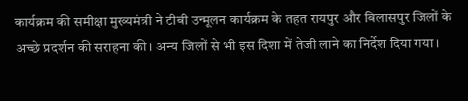कार्यक्रम की समीक्षा मुख्यमंत्री ने टीबी उन्मूलन कार्यक्रम के तहत रायपुर और बिलासपुर जिलों के अच्छे प्रदर्शन की सराहना की। अन्य जिलों से भी इस दिशा में तेजी लाने का निर्देश दिया गया।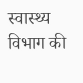स्वास्थ्य विभाग की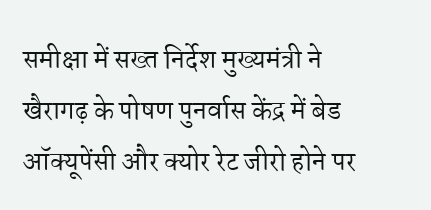समीक्षा में सख्त निर्देश मुख्यमंत्री ने खैरागढ़ के पोषण पुनर्वास केंद्र में बेड ऑक्यूपेंसी और क्योर रेट जीरो होने पर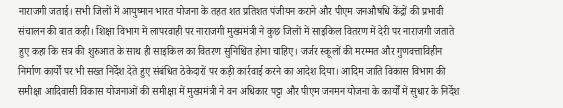नाराजगी जताई। सभी जिलों में आयुष्मान भारत योजना के तहत शत प्रतिशत पंजीयन कराने और पीएम जनऔषधि केंद्रों की प्रभावी संचालन की बात कही। शिक्षा विभाग में लापरवाही पर नाराजगी मुख्यमंत्री ने कुछ जिलों में साइकिल वितरण में देरी पर नाराजगी जताते हुए कहा कि सत्र की शुरुआत के साथ ही साइकिल का वितरण सुनिश्चित होना चाहिए। जर्जर स्कूलों की मरम्मत और गुणवत्ताविहीन निर्माण कार्यों पर भी सख्त निर्देश देते हुए संबंधित ठेकेदारों पर कड़ी कार्रवाई करने का आदेश दिया। आदिम जाति विकास विभाग की समीक्षा आदिवासी विकास योजनाओं की समीक्षा में मुख्यमंत्री ने वन अधिकार पट्टा और पीएम जनमन योजना के कार्यों में सुधार के निर्देश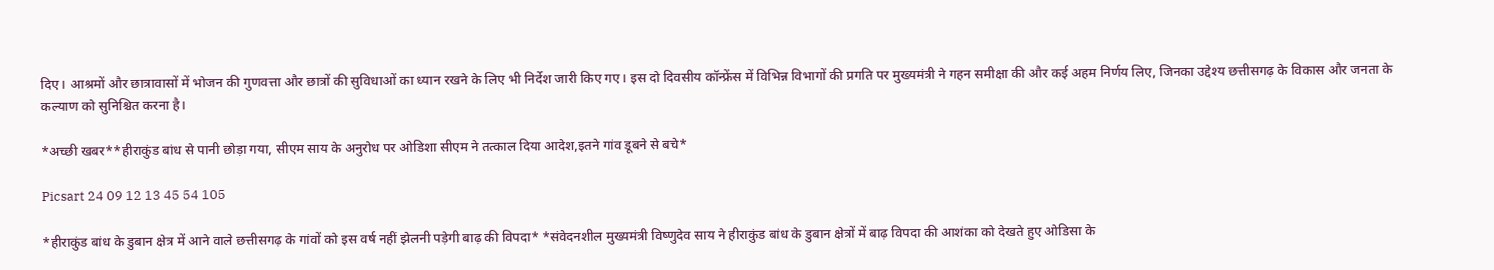दिए। आश्रमों और छात्रावासों में भोजन की गुणवत्ता और छात्रों की सुविधाओं का ध्यान रखने के लिए भी निर्देश जारी किए गए। इस दो दिवसीय कॉन्फ्रेंस में विभिन्न विभागों की प्रगति पर मुख्यमंत्री ने गहन समीक्षा की और कई अहम निर्णय लिए, जिनका उद्देश्य छत्तीसगढ़ के विकास और जनता के कल्याण को सुनिश्चित करना है।

*अच्छी खबर**हीराकुंड बांध से पानी छोड़ा गया, सीएम साय के अनुरोध पर ओडिशा सीएम ने तत्काल दिया आदेश,इतने गांव डूबने से बचे*

Picsart 24 09 12 13 45 54 105

*हीराकुंड बांध के डुबान क्षेत्र में आने वाले छत्तीसगढ़ के गांवों को इस वर्ष नहीं झेलनी पड़ेगी बाढ़ की विपदा* *संवेदनशील मुख्यमंत्री विष्णुदेव साय ने हीराकुंड बांध के डुबान क्षेत्रों में बाढ़ विपदा की आशंका को देखते हुए ओडिसा के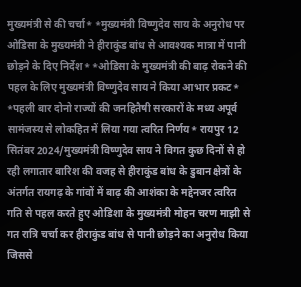मुख्यमंत्री से की चर्चा* *मुख्यमंत्री विष्णुदेव साय के अनुरोध पर ओडिसा के मुख्यमंत्री ने हीराकुंड बांध से आवश्यक मात्रा में पानी छोड़ने के दिए निर्देश* *ओडिसा के मुख्यमंत्री की बाढ़ रोकने की पहल के लिए मुख्यमंत्री विष्णुदेव साय ने किया आभार प्रकट* *पहली बार दोनो राज्यों की जनहितैषी सरकारों के मध्य अपूर्व सामंजस्य से लोकहित में लिया गया त्वरित निर्णय* रायपुर 12 सितंबर 2024/मुख्यमंत्री विष्णुदेव साय ने विगत कुछ दिनों से हो रही लगातार बारिश की वजह से हीराकुंड बांध के डुबान क्षेत्रों के अंतर्गत रायगढ़ के गांवों में बाढ़ की आशंका के मद्देनजर त्वरित गति से पहल करते हुए ओडिशा के मुख्यमंत्री मोहन चरण माझी से गत रात्रि चर्चा कर हीराकुंड बांध से पानी छोड़ने का अनुरोध किया जिससे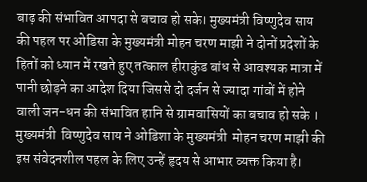बाढ़ की संभावित आपदा से बचाव हो सके। मुख्यमंत्री विष्णुदेव साय की पहल पर ओडिसा के मुख्यमंत्री मोहन चरण माझी ने दोनों प्रदेशों के हितों को ध्यान में रखते हुए तत्काल हीराकुंड बांध से आवश्यक मात्रा में पानी छोड़ने का आदेश दिया जिससे दो दर्जन से ज्यादा गांवों में होने वाली जन-धन की संभावित हानि से ग्रामवासियों का बचाव हो सके । मुख्यमंत्री  विष्णुदेव साय ने ओडिशा के मुख्यमंत्री  मोहन चरण माझी की इस संवेदनशील पहल के लिए उन्हें हृदय से आभार व्यक्त किया है।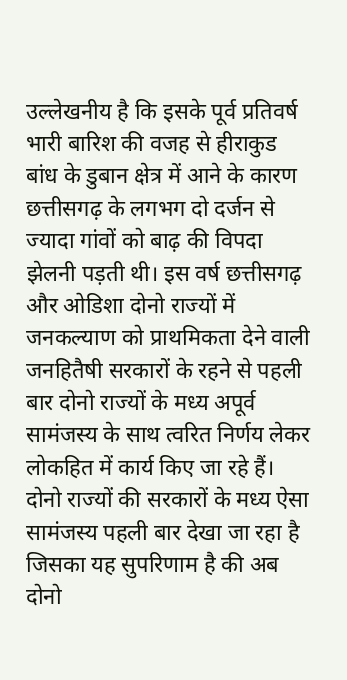उल्लेखनीय है कि इसके पूर्व प्रतिवर्ष भारी बारिश की वजह से हीराकुड बांध के डुबान क्षेत्र में आने के कारण छत्तीसगढ़ के लगभग दो दर्जन से ज्यादा गांवों को बाढ़ की विपदा झेलनी पड़ती थी। इस वर्ष छत्तीसगढ़ और ओडिशा दोनो राज्यों में जनकल्याण को प्राथमिकता देने वाली जनहितैषी सरकारों के रहने से पहली बार दोनो राज्यों के मध्य अपूर्व सामंजस्य के साथ त्वरित निर्णय लेकर लोकहित में कार्य किए जा रहे हैं। दोनो राज्यों की सरकारों के मध्य ऐसा सामंजस्य पहली बार देखा जा रहा है जिसका यह सुपरिणाम है की अब दोनो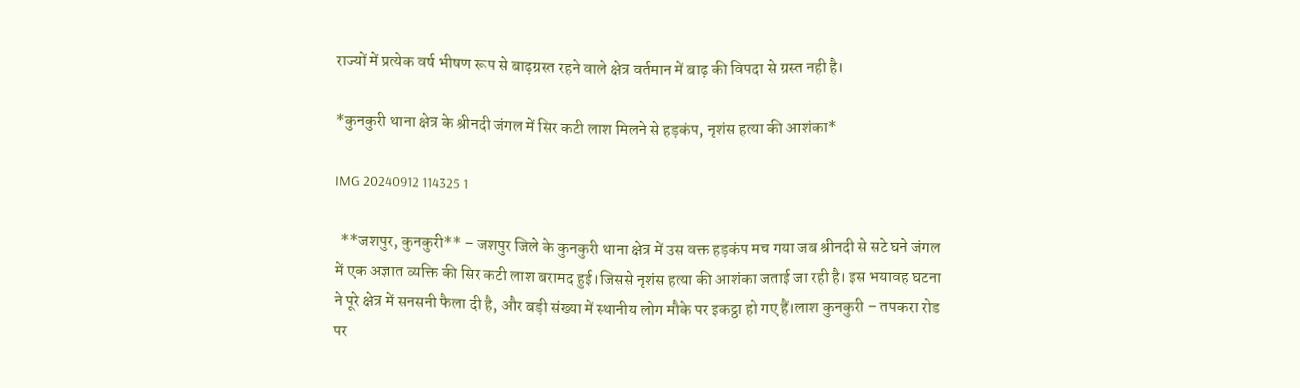राज्यों में प्रत्येक वर्ष भीषण रूप से बाढ़ग्रस्त रहने वाले क्षेत्र वर्तमान में बाढ़ की विपदा से ग्रस्त नही है।

*कुनकुरी थाना क्षेत्र के श्रीनदी जंगल में सिर कटी लाश मिलने से हड़कंप, नृशंस हत्या की आशंका*

IMG 20240912 114325 1

  **जशपुर, कुनकुरी** – जशपुर जिले के कुनकुरी थाना क्षेत्र में उस वक्त हड़कंप मच गया जब श्रीनदी से सटे घने जंगल में एक अज्ञात व्यक्ति की सिर कटी लाश बरामद हुई।जिससे नृशंस हत्या की आशंका जताई जा रही है। इस भयावह घटना ने पूरे क्षेत्र में सनसनी फैला दी है, और बड़ी संख्या में स्थानीय लोग मौके पर इकट्ठा हो गए हैं।लाश कुनकुरी – तपकरा रोड पर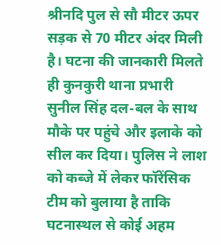श्रीनदि पुल से सौ मीटर ऊपर सड़क से 70 मीटर अंदर मिली है। घटना की जानकारी मिलते ही कुनकुरी थाना प्रभारी सुनील सिंह दल-बल के साथ मौके पर पहुंचे और इलाके को सील कर दिया। पुलिस ने लाश को कब्जे में लेकर फॉरेंसिक टीम को बुलाया है ताकि घटनास्थल से कोई अहम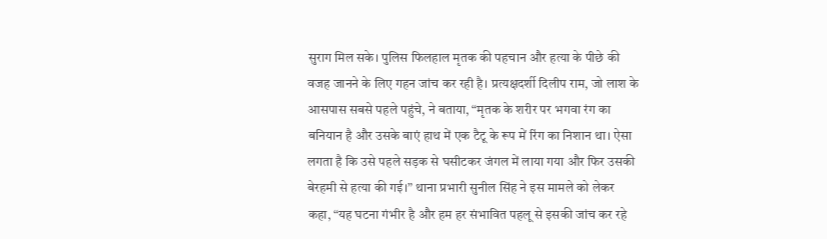सुराग मिल सके। पुलिस फिलहाल मृतक की पहचान और हत्या के पीछे की वजह जानने के लिए गहन जांच कर रही है। प्रत्यक्षदर्शी दिलीप राम, जो लाश के आसपास सबसे पहले पहुंचे, ने बताया, “मृतक के शरीर पर भगवा रंग का बनियान है और उसके बाएं हाथ में एक टैटू के रूप में रिंग का निशान था। ऐसा लगता है कि उसे पहले सड़क से घसीटकर जंगल में लाया गया और फिर उसकी बेरहमी से हत्या की गई।” थाना प्रभारी सुनील सिंह ने इस मामले को लेकर कहा, “यह घटना गंभीर है और हम हर संभावित पहलू से इसकी जांच कर रहे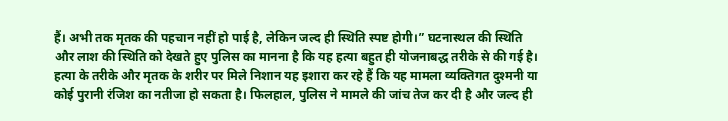हैं। अभी तक मृतक की पहचान नहीं हो पाई है, लेकिन जल्द ही स्थिति स्पष्ट होगी।” घटनास्थल की स्थिति और लाश की स्थिति को देखते हुए पुलिस का मानना है कि यह हत्या बहुत ही योजनाबद्ध तरीके से की गई है। हत्या के तरीके और मृतक के शरीर पर मिले निशान यह इशारा कर रहे हैं कि यह मामला व्यक्तिगत दुश्मनी या कोई पुरानी रंजिश का नतीजा हो सकता है। फिलहाल, पुलिस ने मामले की जांच तेज कर दी है और जल्द ही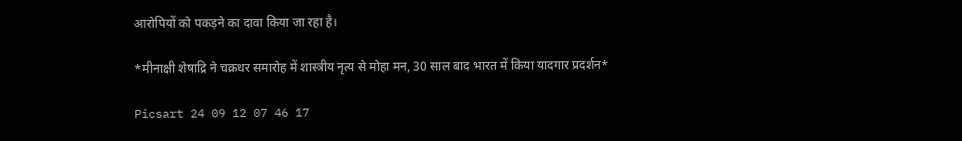आरोपियों को पकड़ने का दावा किया जा रहा है।

*मीनाक्षी शेषाद्रि ने चक्रधर समारोह में शास्त्रीय नृत्य से मोहा मन, 30 साल बाद भारत में किया यादगार प्रदर्शन*

Picsart 24 09 12 07 46 17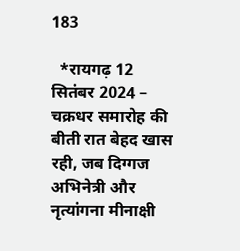183

  *रायगढ़ 12 सितंबर 2024 – चक्रधर समारोह की बीती रात बेहद खास रही, जब दिग्गज अभिनेत्री और नृत्यांगना मीनाक्षी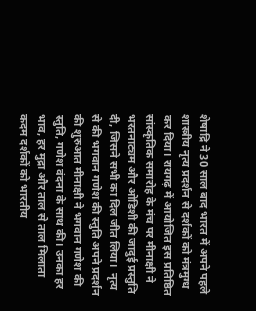शेषाद्रि ने 30 साल बाद भारत में अपने पहले शास्त्रीय नृत्य प्रदर्शन से दर्शकों को मंत्रमुग्ध कर दिया। रायगढ़ में आयोजित इस प्रतिष्ठित सांस्कृतिक समारोह के मंच पर मीनाक्षी ने भरतनाट्यम और ओडिशी की जादुई प्रस्तुति दी, जिसने सभी का दिल जीत लिया।  नृत्य से की भगवान गणेश की स्तुति अपने प्रदर्शन की शुरुआत मीनाक्षी ने भगवान गणेश की स्तुति, गणेश वंदना के साथ की। उनका हर भाव, हर मुद्रा और ताल से ताल मिलाता कदम दर्शकों को भारतीय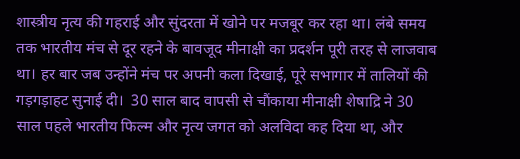शास्त्रीय नृत्य की गहराई और सुंदरता में खोने पर मजबूर कर रहा था। लंबे समय तक भारतीय मंच से दूर रहने के बावजूद मीनाक्षी का प्रदर्शन पूरी तरह से लाजवाब था। हर बार जब उन्होंने मंच पर अपनी कला दिखाई, पूरे सभागार में तालियों की गड़गड़ाहट सुनाई दी।  30 साल बाद वापसी से चौंकाया मीनाक्षी शेषाद्रि ने 30 साल पहले भारतीय फिल्म और नृत्य जगत को अलविदा कह दिया था, और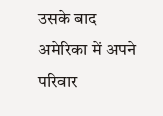उसके बाद अमेरिका में अपने परिवार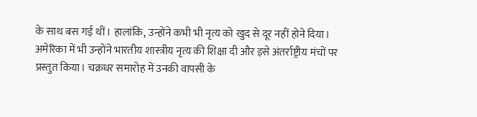के साथ बस गई थीं। हालांकि, उन्होंने कभी भी नृत्य को खुद से दूर नहीं होने दिया। अमेरिका में भी उन्होंने भारतीय शास्त्रीय नृत्य की शिक्षा दी और इसे अंतर्राष्ट्रीय मंचों पर प्रस्तुत किया। चक्रधर समारोह में उनकी वापसी के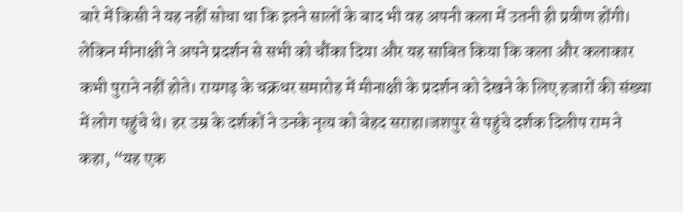बारे में किसी ने यह नहीं सोचा था कि इतने सालों के बाद भी वह अपनी कला में उतनी ही प्रवीण होंगी। लेकिन मीनाक्षी ने अपने प्रदर्शन से सभी को चौंका दिया और यह साबित किया कि कला और कलाकार कभी पुराने नहीं होते। रायगढ़ के चक्रधर समारोह में मीनाक्षी के प्रदर्शन को देखने के लिए हजारों की संख्या में लोग पहुंचे थे। हर उम्र के दर्शकों ने उनके नृत्य को बेहद सराहा।जशपुर से पहुंचे दर्शक दिलीप राम ने कहा, “यह एक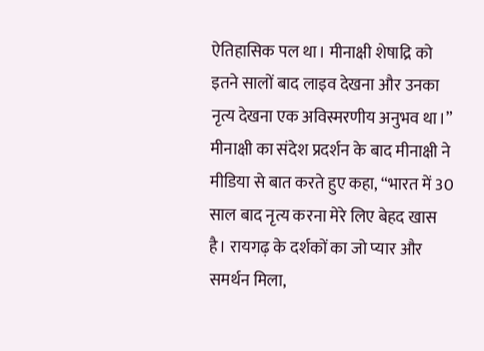ऐतिहासिक पल था। मीनाक्षी शेषाद्रि को इतने सालों बाद लाइव देखना और उनका नृत्य देखना एक अविस्मरणीय अनुभव था।”  मीनाक्षी का संदेश प्रदर्शन के बाद मीनाक्षी ने मीडिया से बात करते हुए कहा, “भारत में 30 साल बाद नृत्य करना मेरे लिए बेहद खास है। रायगढ़ के दर्शकों का जो प्यार और समर्थन मिला,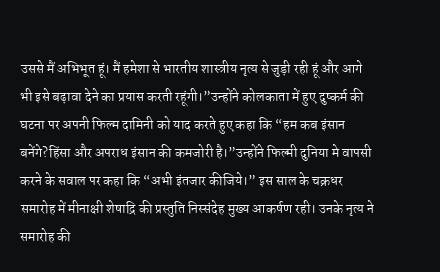उससे मैं अभिभूत हूं। मैं हमेशा से भारतीय शास्त्रीय नृत्य से जुड़ी रही हूं और आगे भी इसे बढ़ावा देने का प्रयास करती रहूंगी।”उन्होंने कोलकाता में हुए दुष्कर्म की घटना पर अपनी फिल्म दामिनी को याद करते हुए कहा कि “हम कब इंसान बनेंगे?हिंसा और अपराध इंसान की कमजोरी है।”उन्होंने फिल्मी दुनिया मे वापसी करने के सवाल पर कहा कि “अभी इंतजार कीजिये।” इस साल के चक्रधर समारोह में मीनाक्षी शेषाद्रि की प्रस्तुति निस्संदेह मुख्य आकर्षण रही। उनके नृत्य ने समारोह की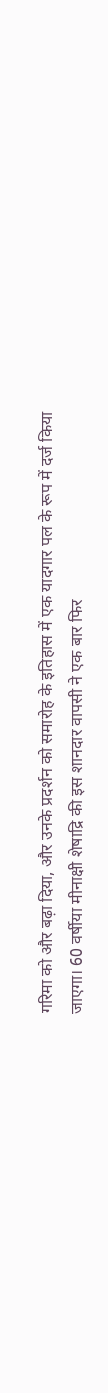गरिमा को और बढ़ा दिया, और उनके प्रदर्शन को समारोह के इतिहास में एक यादगार पल के रूप में दर्ज किया जाएगा। 60 वर्षीया मीनाक्षी शेषाद्रि की इस शानदार वापसी ने एक बार फिर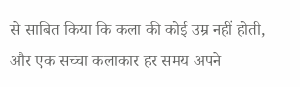से साबित किया कि कला की कोई उम्र नहीं होती, और एक सच्चा कलाकार हर समय अपने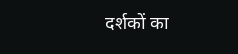दर्शकों का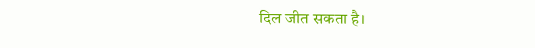दिल जीत सकता है।